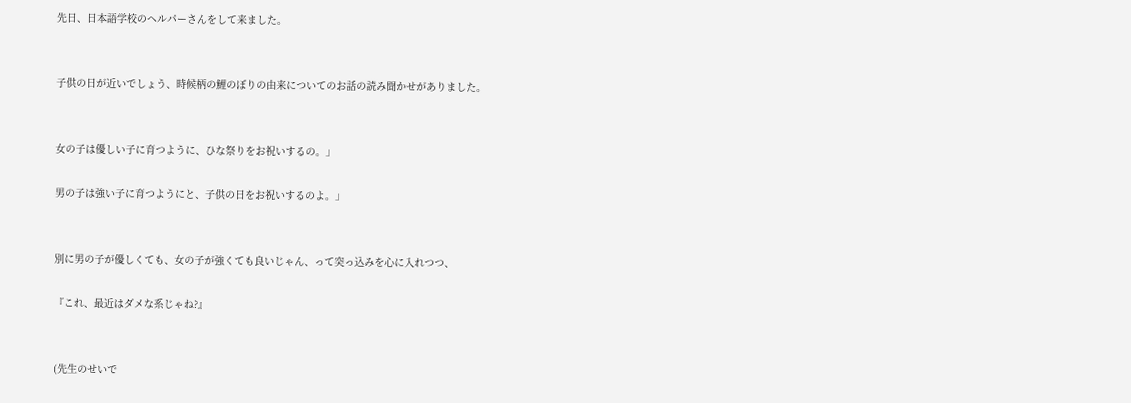先日、日本語学校のヘルパーさんをして来ました。


子供の日が近いでしょう、時候柄の鯉のぼりの由来についてのお話の読み聞かせがありました。


女の子は優しい子に育つように、ひな祭りをお祝いするの。」

男の子は強い子に育つようにと、子供の日をお祝いするのよ。」


別に男の子が優しくても、女の子が強くても良いじゃん、って突っ込みを心に入れつつ、

『これ、最近はダメな系じゃね?』


(先生のせいで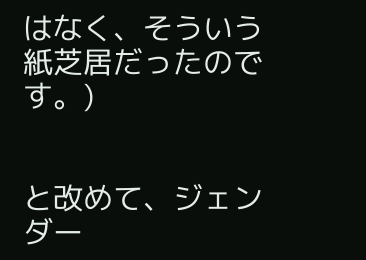はなく、そういう紙芝居だったのです。)


と改めて、ジェンダー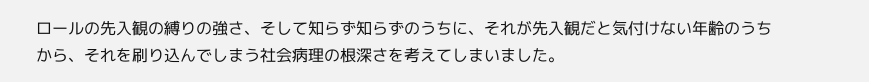ロールの先入観の縛りの強さ、そして知らず知らずのうちに、それが先入観だと気付けない年齢のうちから、それを刷り込んでしまう社会病理の根深さを考えてしまいました。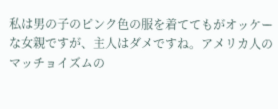私は男の子のピンク色の服を着ててもがオッケーな女親ですが、主人はダメですね。アメリカ人のマッチョイズムの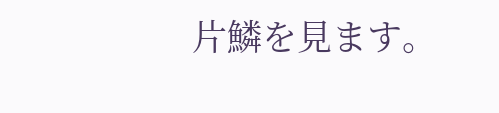片鱗を見ます。